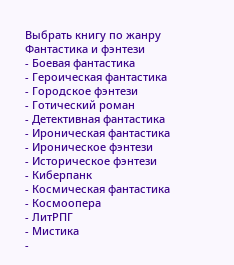Выбрать книгу по жанру
Фантастика и фэнтези
- Боевая фантастика
- Героическая фантастика
- Городское фэнтези
- Готический роман
- Детективная фантастика
- Ироническая фантастика
- Ироническое фэнтези
- Историческое фэнтези
- Киберпанк
- Космическая фантастика
- Космоопера
- ЛитРПГ
- Мистика
-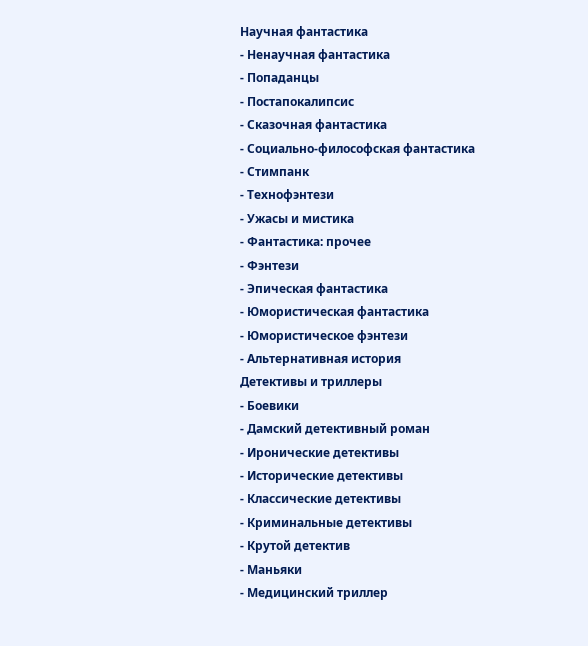Научная фантастика
- Ненаучная фантастика
- Попаданцы
- Постапокалипсис
- Сказочная фантастика
- Социально-философская фантастика
- Стимпанк
- Технофэнтези
- Ужасы и мистика
- Фантастика: прочее
- Фэнтези
- Эпическая фантастика
- Юмористическая фантастика
- Юмористическое фэнтези
- Альтернативная история
Детективы и триллеры
- Боевики
- Дамский детективный роман
- Иронические детективы
- Исторические детективы
- Классические детективы
- Криминальные детективы
- Крутой детектив
- Маньяки
- Медицинский триллер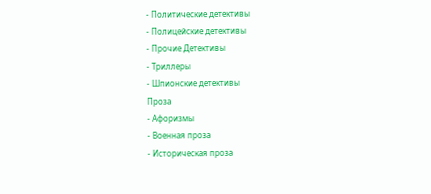- Политические детективы
- Полицейские детективы
- Прочие Детективы
- Триллеры
- Шпионские детективы
Проза
- Афоризмы
- Военная проза
- Историческая проза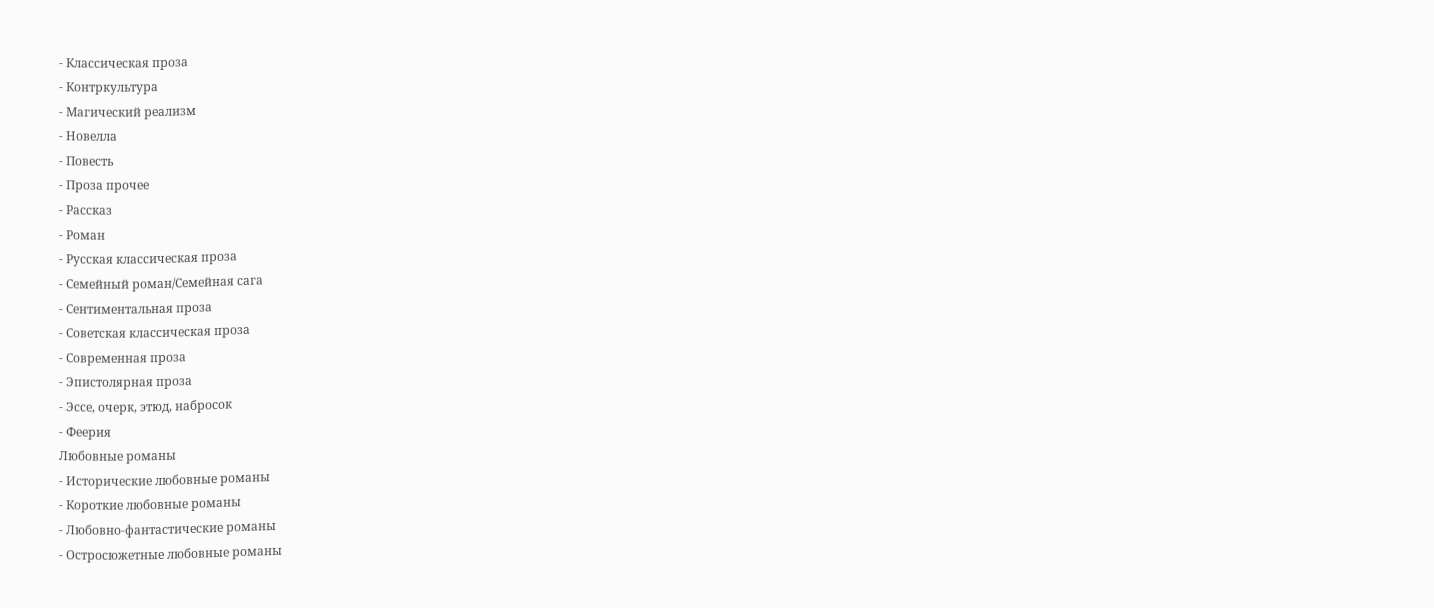- Классическая проза
- Контркультура
- Магический реализм
- Новелла
- Повесть
- Проза прочее
- Рассказ
- Роман
- Русская классическая проза
- Семейный роман/Семейная сага
- Сентиментальная проза
- Советская классическая проза
- Современная проза
- Эпистолярная проза
- Эссе, очерк, этюд, набросок
- Феерия
Любовные романы
- Исторические любовные романы
- Короткие любовные романы
- Любовно-фантастические романы
- Остросюжетные любовные романы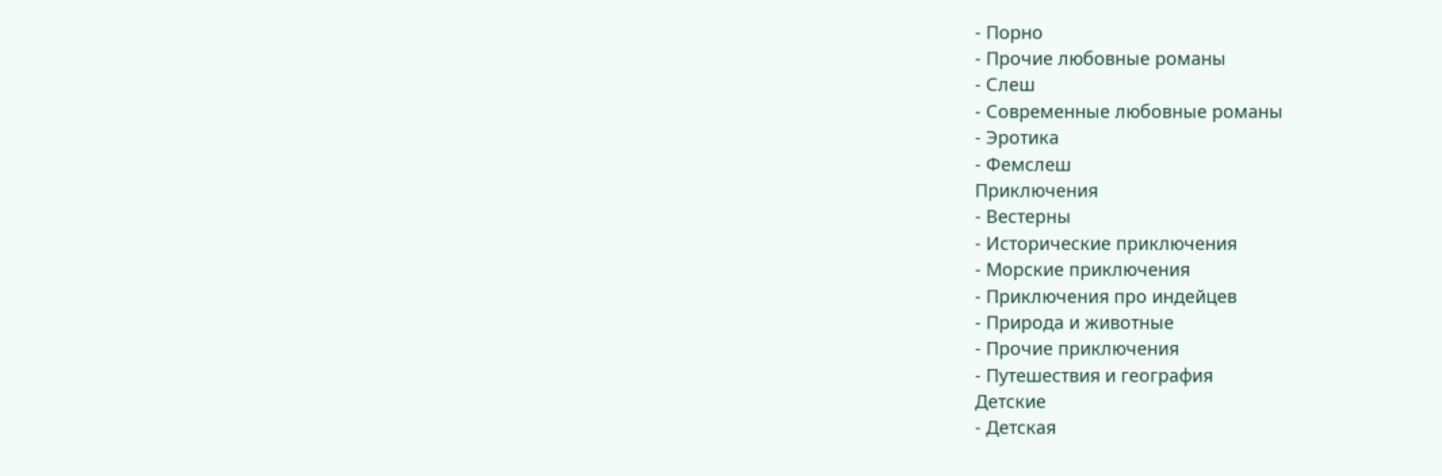- Порно
- Прочие любовные романы
- Слеш
- Современные любовные романы
- Эротика
- Фемслеш
Приключения
- Вестерны
- Исторические приключения
- Морские приключения
- Приключения про индейцев
- Природа и животные
- Прочие приключения
- Путешествия и география
Детские
- Детская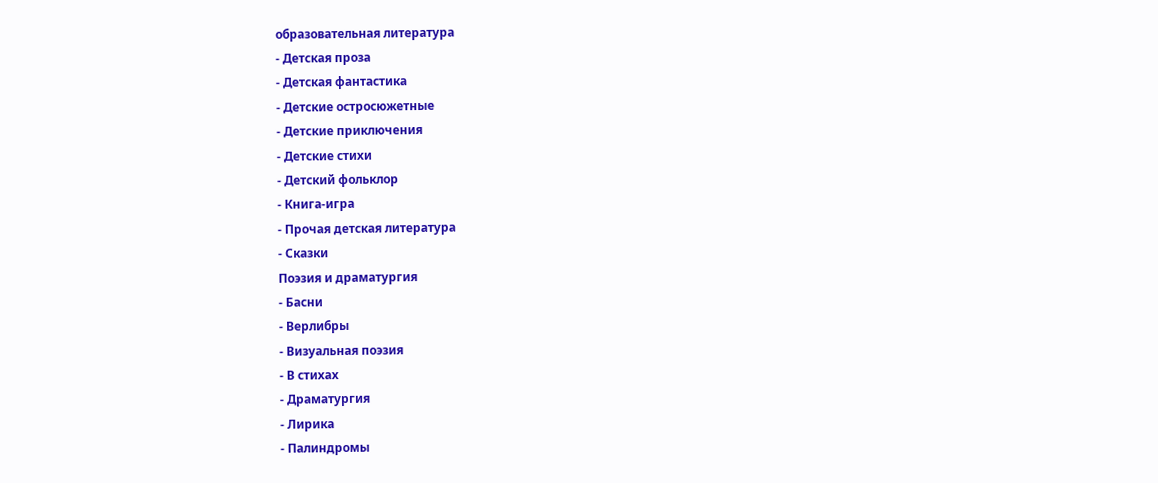образовательная литература
- Детская проза
- Детская фантастика
- Детские остросюжетные
- Детские приключения
- Детские стихи
- Детский фольклор
- Книга-игра
- Прочая детская литература
- Сказки
Поэзия и драматургия
- Басни
- Верлибры
- Визуальная поэзия
- В стихах
- Драматургия
- Лирика
- Палиндромы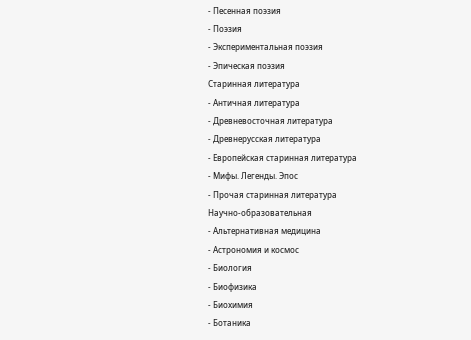- Песенная поэзия
- Поэзия
- Экспериментальная поэзия
- Эпическая поэзия
Старинная литература
- Античная литература
- Древневосточная литература
- Древнерусская литература
- Европейская старинная литература
- Мифы. Легенды. Эпос
- Прочая старинная литература
Научно-образовательная
- Альтернативная медицина
- Астрономия и космос
- Биология
- Биофизика
- Биохимия
- Ботаника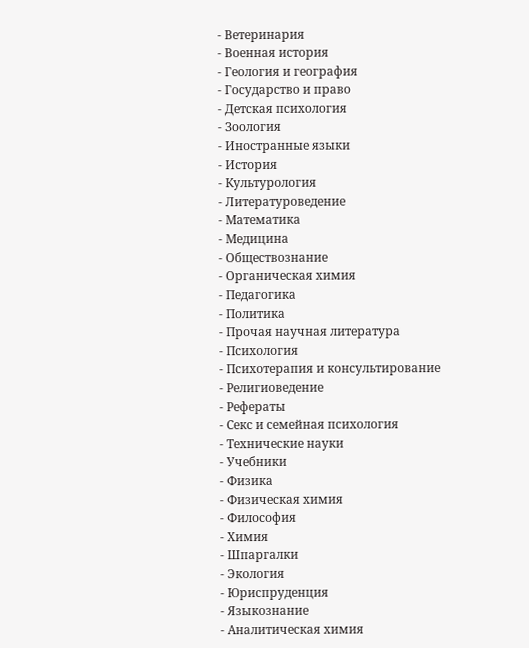- Ветеринария
- Военная история
- Геология и география
- Государство и право
- Детская психология
- Зоология
- Иностранные языки
- История
- Культурология
- Литературоведение
- Математика
- Медицина
- Обществознание
- Органическая химия
- Педагогика
- Политика
- Прочая научная литература
- Психология
- Психотерапия и консультирование
- Религиоведение
- Рефераты
- Секс и семейная психология
- Технические науки
- Учебники
- Физика
- Физическая химия
- Философия
- Химия
- Шпаргалки
- Экология
- Юриспруденция
- Языкознание
- Аналитическая химия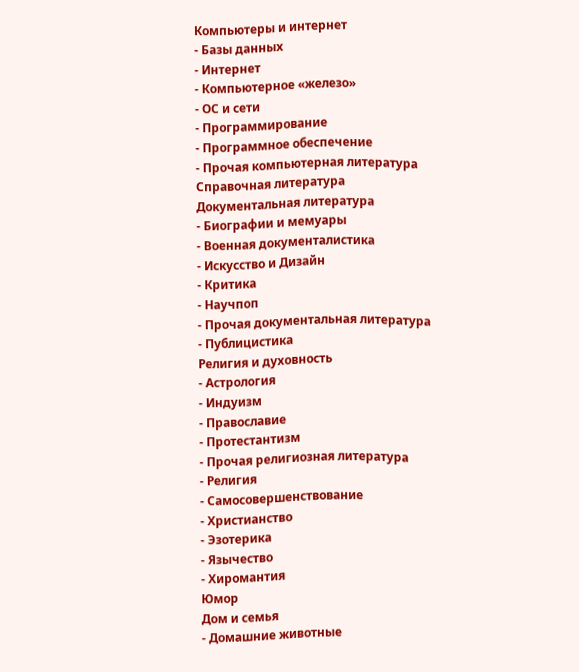Компьютеры и интернет
- Базы данных
- Интернет
- Компьютерное «железо»
- ОС и сети
- Программирование
- Программное обеспечение
- Прочая компьютерная литература
Справочная литература
Документальная литература
- Биографии и мемуары
- Военная документалистика
- Искусство и Дизайн
- Критика
- Научпоп
- Прочая документальная литература
- Публицистика
Религия и духовность
- Астрология
- Индуизм
- Православие
- Протестантизм
- Прочая религиозная литература
- Религия
- Самосовершенствование
- Христианство
- Эзотерика
- Язычество
- Хиромантия
Юмор
Дом и семья
- Домашние животные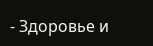- Здоровье и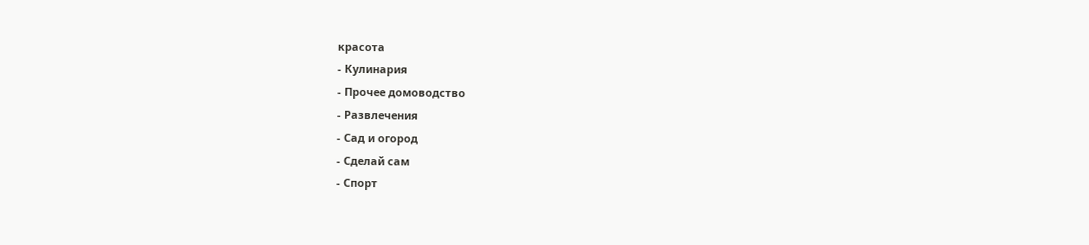красота
- Кулинария
- Прочее домоводство
- Развлечения
- Сад и огород
- Сделай сам
- Спорт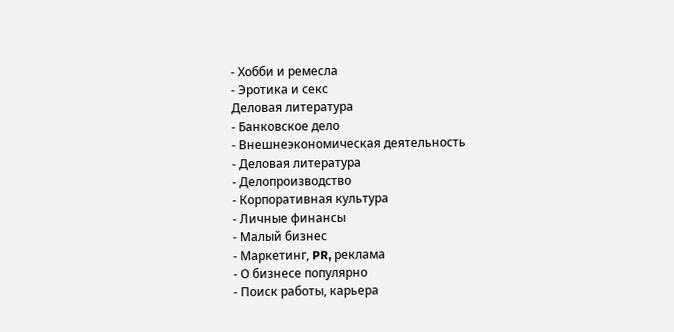- Хобби и ремесла
- Эротика и секс
Деловая литература
- Банковское дело
- Внешнеэкономическая деятельность
- Деловая литература
- Делопроизводство
- Корпоративная культура
- Личные финансы
- Малый бизнес
- Маркетинг, PR, реклама
- О бизнесе популярно
- Поиск работы, карьера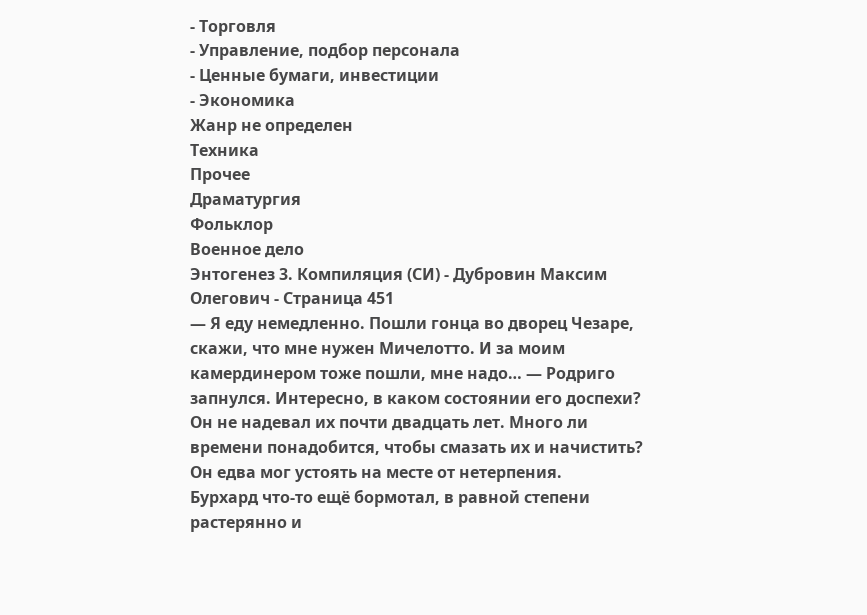- Торговля
- Управление, подбор персонала
- Ценные бумаги, инвестиции
- Экономика
Жанр не определен
Техника
Прочее
Драматургия
Фольклор
Военное дело
Энтогенез 3. Компиляция (СИ) - Дубровин Максим Олегович - Страница 451
— Я еду немедленно. Пошли гонца во дворец Чезаре, скажи, что мне нужен Мичелотто. И за моим камердинером тоже пошли, мне надо… — Родриго запнулся. Интересно, в каком состоянии его доспехи? Он не надевал их почти двадцать лет. Много ли времени понадобится, чтобы смазать их и начистить? Он едва мог устоять на месте от нетерпения.
Бурхард что-то ещё бормотал, в равной степени растерянно и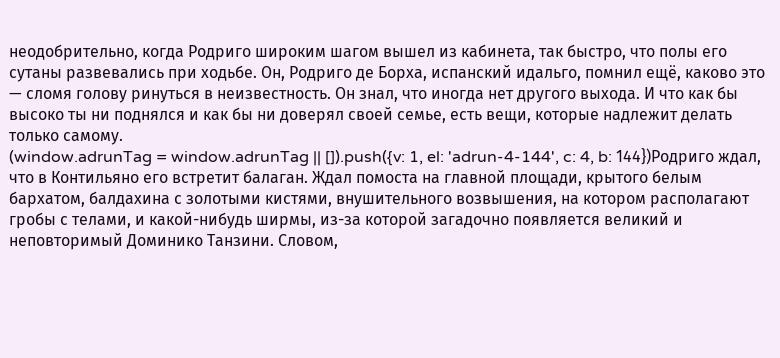неодобрительно, когда Родриго широким шагом вышел из кабинета, так быстро, что полы его сутаны развевались при ходьбе. Он, Родриго де Борха, испанский идальго, помнил ещё, каково это — сломя голову ринуться в неизвестность. Он знал, что иногда нет другого выхода. И что как бы высоко ты ни поднялся и как бы ни доверял своей семье, есть вещи, которые надлежит делать только самому.
(window.adrunTag = window.adrunTag || []).push({v: 1, el: 'adrun-4-144', c: 4, b: 144})Родриго ждал, что в Контильяно его встретит балаган. Ждал помоста на главной площади, крытого белым бархатом, балдахина с золотыми кистями, внушительного возвышения, на котором располагают гробы с телами, и какой-нибудь ширмы, из-за которой загадочно появляется великий и неповторимый Доминико Танзини. Словом,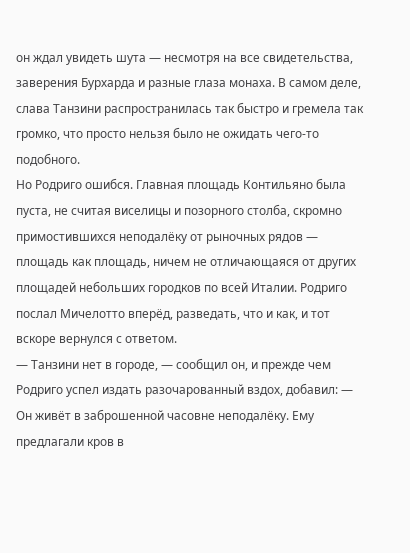он ждал увидеть шута — несмотря на все свидетельства, заверения Бурхарда и разные глаза монаха. В самом деле, слава Танзини распространилась так быстро и гремела так громко, что просто нельзя было не ожидать чего-то подобного.
Но Родриго ошибся. Главная площадь Контильяно была пуста, не считая виселицы и позорного столба, скромно примостившихся неподалёку от рыночных рядов — площадь как площадь, ничем не отличающаяся от других площадей небольших городков по всей Италии. Родриго послал Мичелотто вперёд, разведать, что и как, и тот вскоре вернулся с ответом.
— Танзини нет в городе, — сообщил он, и прежде чем Родриго успел издать разочарованный вздох, добавил: — Он живёт в заброшенной часовне неподалёку. Ему предлагали кров в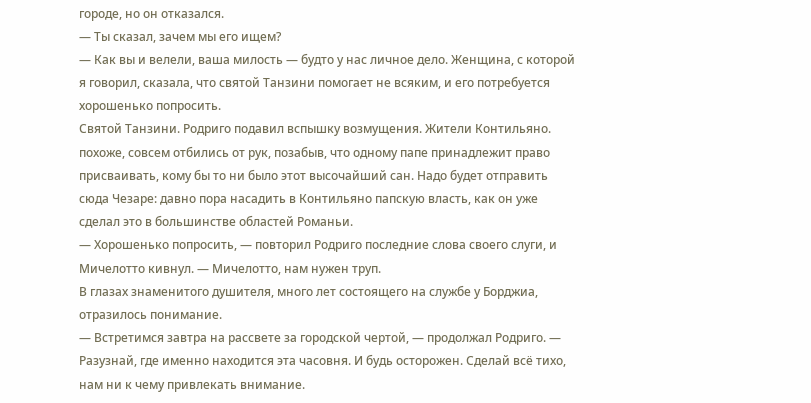городе, но он отказался.
— Ты сказал, зачем мы его ищем?
— Как вы и велели, ваша милость — будто у нас личное дело. Женщина, с которой я говорил, сказала, что святой Танзини помогает не всяким, и его потребуется хорошенько попросить.
Святой Танзини. Родриго подавил вспышку возмущения. Жители Контильяно. похоже, совсем отбились от рук, позабыв, что одному папе принадлежит право присваивать, кому бы то ни было этот высочайший сан. Надо будет отправить сюда Чезаре: давно пора насадить в Контильяно папскую власть, как он уже сделал это в большинстве областей Романьи.
— Хорошенько попросить, — повторил Родриго последние слова своего слуги, и Мичелотто кивнул. — Мичелотто, нам нужен труп.
В глазах знаменитого душителя, много лет состоящего на службе у Борджиа, отразилось понимание.
— Встретимся завтра на рассвете за городской чертой, — продолжал Родриго. — Разузнай, где именно находится эта часовня. И будь осторожен. Сделай всё тихо, нам ни к чему привлекать внимание.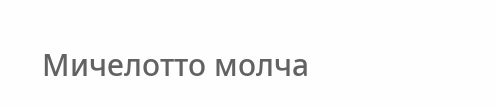Мичелотто молча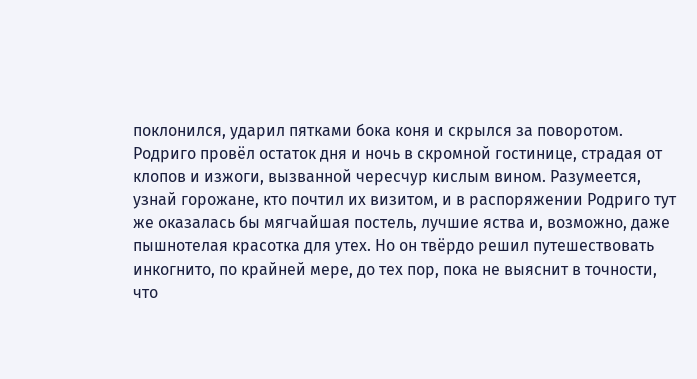поклонился, ударил пятками бока коня и скрылся за поворотом.
Родриго провёл остаток дня и ночь в скромной гостинице, страдая от клопов и изжоги, вызванной чересчур кислым вином. Разумеется, узнай горожане, кто почтил их визитом, и в распоряжении Родриго тут же оказалась бы мягчайшая постель, лучшие яства и, возможно, даже пышнотелая красотка для утех. Но он твёрдо решил путешествовать инкогнито, по крайней мере, до тех пор, пока не выяснит в точности, что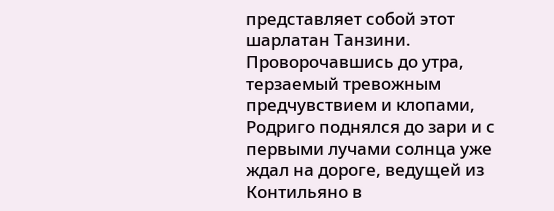представляет собой этот шарлатан Танзини. Проворочавшись до утра, терзаемый тревожным предчувствием и клопами, Родриго поднялся до зари и с первыми лучами солнца уже ждал на дороге, ведущей из Контильяно в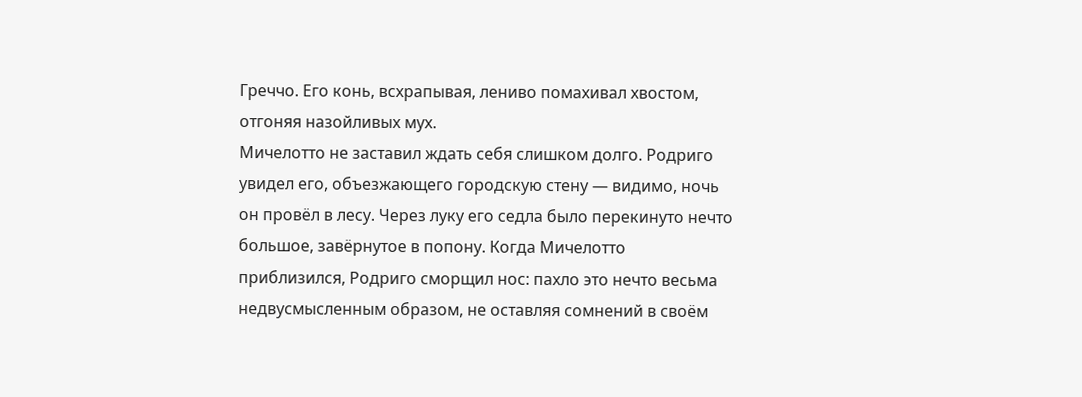Греччо. Его конь, всхрапывая, лениво помахивал хвостом, отгоняя назойливых мух.
Мичелотто не заставил ждать себя слишком долго. Родриго увидел его, объезжающего городскую стену — видимо, ночь он провёл в лесу. Через луку его седла было перекинуто нечто большое, завёрнутое в попону. Когда Мичелотто приблизился, Родриго сморщил нос: пахло это нечто весьма недвусмысленным образом, не оставляя сомнений в своём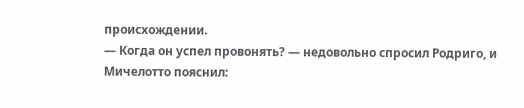происхождении.
— Когда он успел провонять? — недовольно спросил Родриго, и Мичелотто пояснил: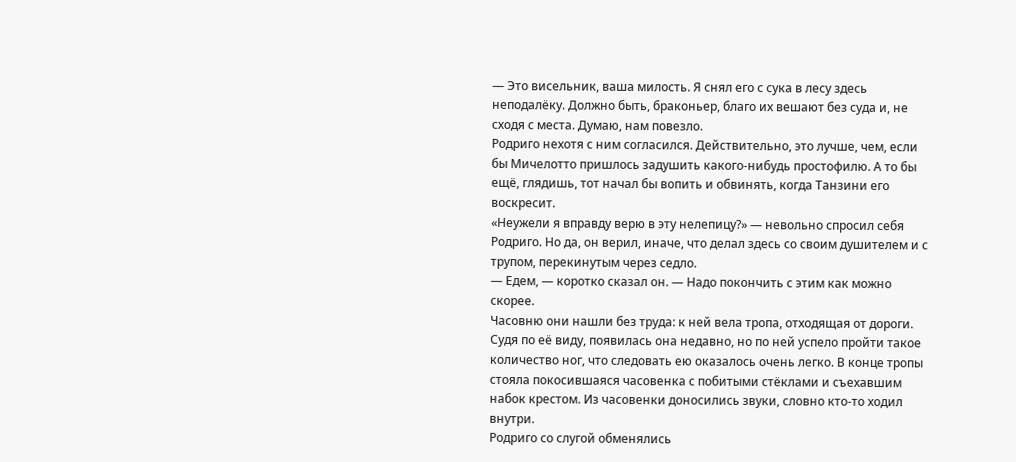— Это висельник, ваша милость. Я снял его с сука в лесу здесь неподалёку. Должно быть, браконьер, благо их вешают без суда и, не сходя с места. Думаю, нам повезло.
Родриго нехотя с ним согласился. Действительно, это лучше, чем, если бы Мичелотто пришлось задушить какого-нибудь простофилю. А то бы ещё, глядишь, тот начал бы вопить и обвинять, когда Танзини его воскресит.
«Неужели я вправду верю в эту нелепицу?» — невольно спросил себя Родриго. Но да, он верил, иначе, что делал здесь со своим душителем и с трупом, перекинутым через седло.
— Едем, — коротко сказал он. — Надо покончить с этим как можно скорее.
Часовню они нашли без труда: к ней вела тропа, отходящая от дороги. Судя по её виду, появилась она недавно, но по ней успело пройти такое количество ног, что следовать ею оказалось очень легко. В конце тропы стояла покосившаяся часовенка с побитыми стёклами и съехавшим набок крестом. Из часовенки доносились звуки, словно кто-то ходил внутри.
Родриго со слугой обменялись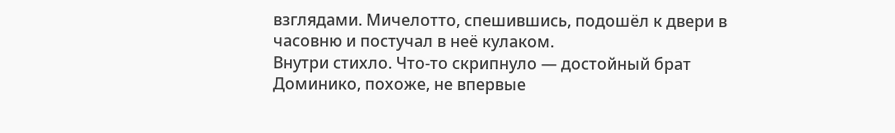взглядами. Мичелотто, спешившись, подошёл к двери в часовню и постучал в неё кулаком.
Внутри стихло. Что-то скрипнуло — достойный брат Доминико, похоже, не впервые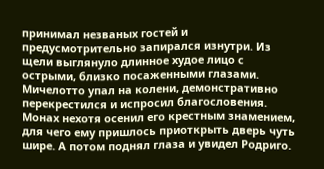принимал незваных гостей и предусмотрительно запирался изнутри. Из щели выглянуло длинное худое лицо с острыми, близко посаженными глазами.
Мичелотто упал на колени, демонстративно перекрестился и испросил благословения. Монах нехотя осенил его крестным знамением, для чего ему пришлось приоткрыть дверь чуть шире. А потом поднял глаза и увидел Родриго.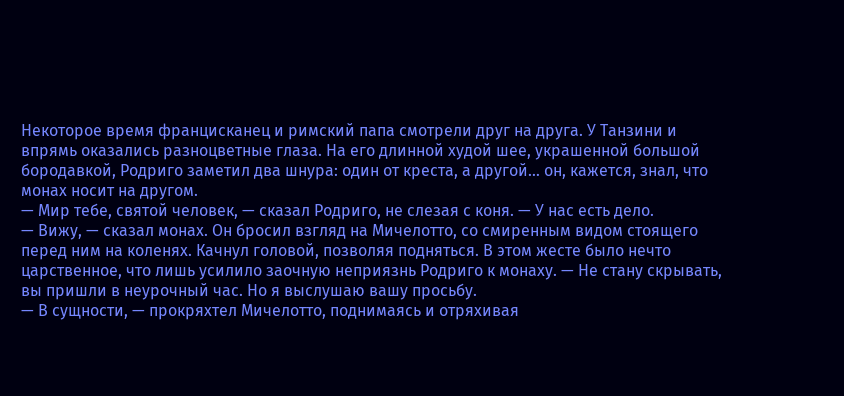Некоторое время францисканец и римский папа смотрели друг на друга. У Танзини и впрямь оказались разноцветные глаза. На его длинной худой шее, украшенной большой бородавкой, Родриго заметил два шнура: один от креста, а другой… он, кажется, знал, что монах носит на другом.
— Мир тебе, святой человек, — сказал Родриго, не слезая с коня. — У нас есть дело.
— Вижу, — сказал монах. Он бросил взгляд на Мичелотто, со смиренным видом стоящего перед ним на коленях. Качнул головой, позволяя подняться. В этом жесте было нечто царственное, что лишь усилило заочную неприязнь Родриго к монаху. — Не стану скрывать, вы пришли в неурочный час. Но я выслушаю вашу просьбу.
— В сущности, — прокряхтел Мичелотто, поднимаясь и отряхивая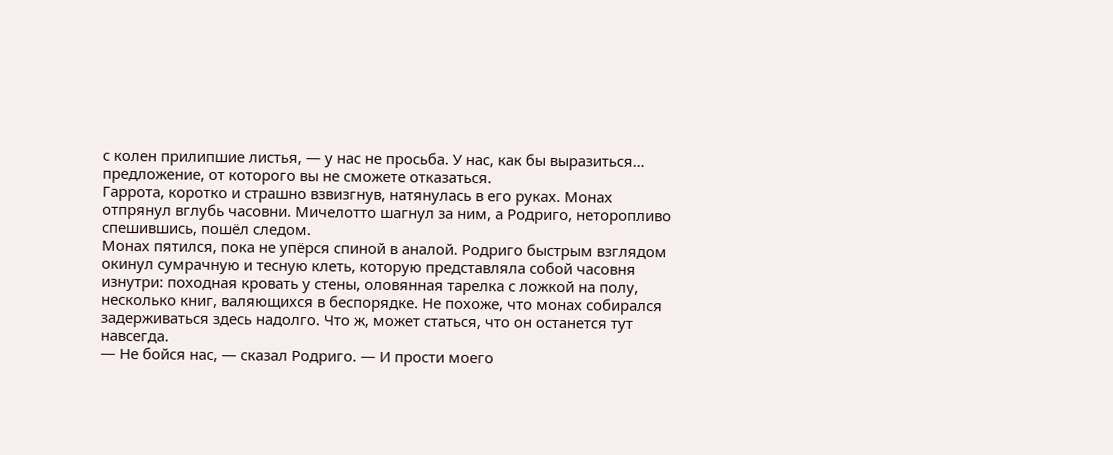с колен прилипшие листья, — у нас не просьба. У нас, как бы выразиться… предложение, от которого вы не сможете отказаться.
Гаррота, коротко и страшно взвизгнув, натянулась в его руках. Монах отпрянул вглубь часовни. Мичелотто шагнул за ним, а Родриго, неторопливо спешившись, пошёл следом.
Монах пятился, пока не упёрся спиной в аналой. Родриго быстрым взглядом окинул сумрачную и тесную клеть, которую представляла собой часовня изнутри: походная кровать у стены, оловянная тарелка с ложкой на полу, несколько книг, валяющихся в беспорядке. Не похоже, что монах собирался задерживаться здесь надолго. Что ж, может статься, что он останется тут навсегда.
— Не бойся нас, — сказал Родриго. — И прости моего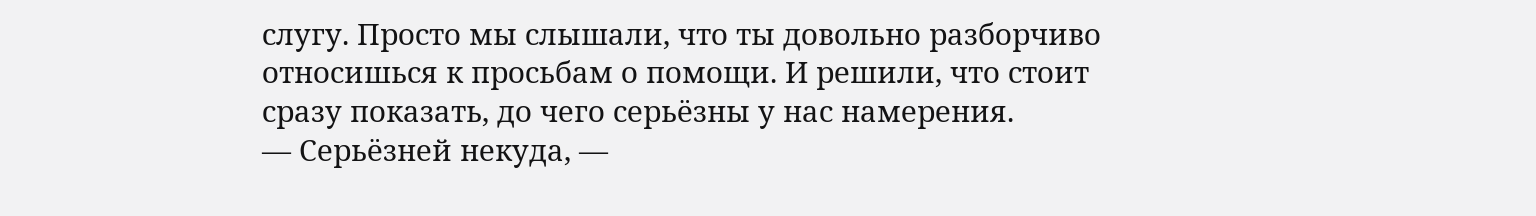слугу. Просто мы слышали, что ты довольно разборчиво относишься к просьбам о помощи. И решили, что стоит сразу показать, до чего серьёзны у нас намерения.
— Серьёзней некуда, —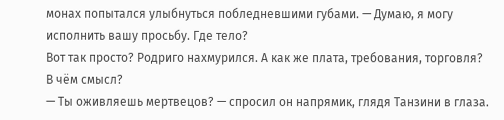монах попытался улыбнуться побледневшими губами. — Думаю, я могу исполнить вашу просьбу. Где тело?
Вот так просто? Родриго нахмурился. А как же плата, требования, торговля? В чём смысл?
— Ты оживляешь мертвецов? — спросил он напрямик, глядя Танзини в глаза.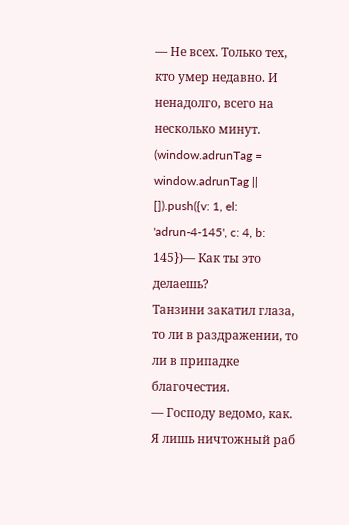— Не всех. Только тех, кто умер недавно. И ненадолго, всего на несколько минут.
(window.adrunTag = window.adrunTag || []).push({v: 1, el: 'adrun-4-145', c: 4, b: 145})— Как ты это делаешь?
Танзини закатил глаза, то ли в раздражении, то ли в припадке благочестия.
— Господу ведомо, как. Я лишь ничтожный раб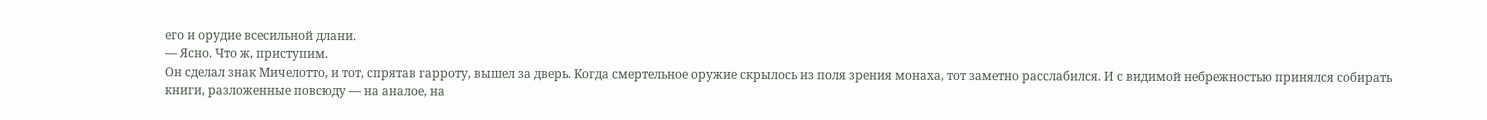его и орудие всесильной длани.
— Ясно. Что ж, приступим.
Он сделал знак Мичелотто, и тот, спрятав гарроту, вышел за дверь. Когда смертельное оружие скрылось из поля зрения монаха, тот заметно расслабился. И с видимой небрежностью принялся собирать книги, разложенные повсюду — на аналое, на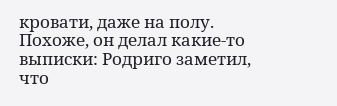кровати, даже на полу. Похоже, он делал какие-то выписки: Родриго заметил, что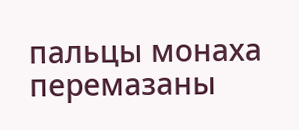пальцы монаха перемазаны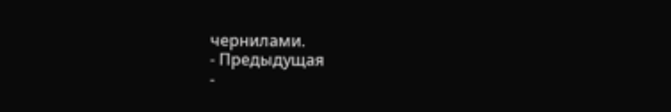чернилами.
- Предыдущая
-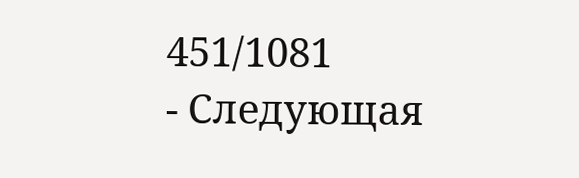451/1081
- Следующая